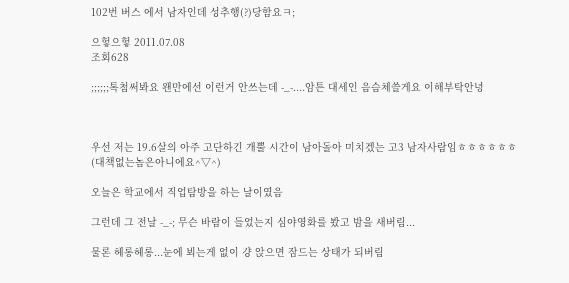102번 버스 에서 남자인데 성추행(?)당함요ㅋ;

으헣으헣 2011.07.08
조회628

;;;;;;톡첨써봐요 왠만에선 이런거 안쓰는데 -_-....암튼 대세인 음슴체쓸게요 이해부탁안녕



우선 저는 19.6살의 아주 고단하긴 개뿔 시간이 남아돌아 미치겠는 고3 남자사람임ㅎㅎㅎㅎㅎㅎ(대책없는놈은아니에요^▽^)

오늘은 학교에서 직업탐방을 하는 날이였음

그런데 그 전날 -_-; 무슨 바람이 들었는지 심야영화를 봤고 밤을 새버림...

물론 헤롱헤롱...눈에 뵈는게 없이 걍 앉으면 잠드는 상태가 되버림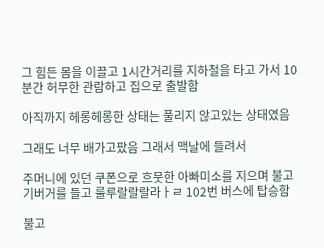그 힘든 몸을 이끌고 1시간거리를 지하철을 타고 가서 10분간 허무한 관람하고 집으로 출발함

아직까지 헤롱헤롱한 상태는 풀리지 않고있는 상태였음

그래도 너무 배가고팠음 그래서 맥날에 들려서

주머니에 있던 쿠폰으로 흐뭇한 아빠미소를 지으며 불고기버거를 들고 룰루랄랄랄라ㅏㄹ 102번 버스에 탑승함

불고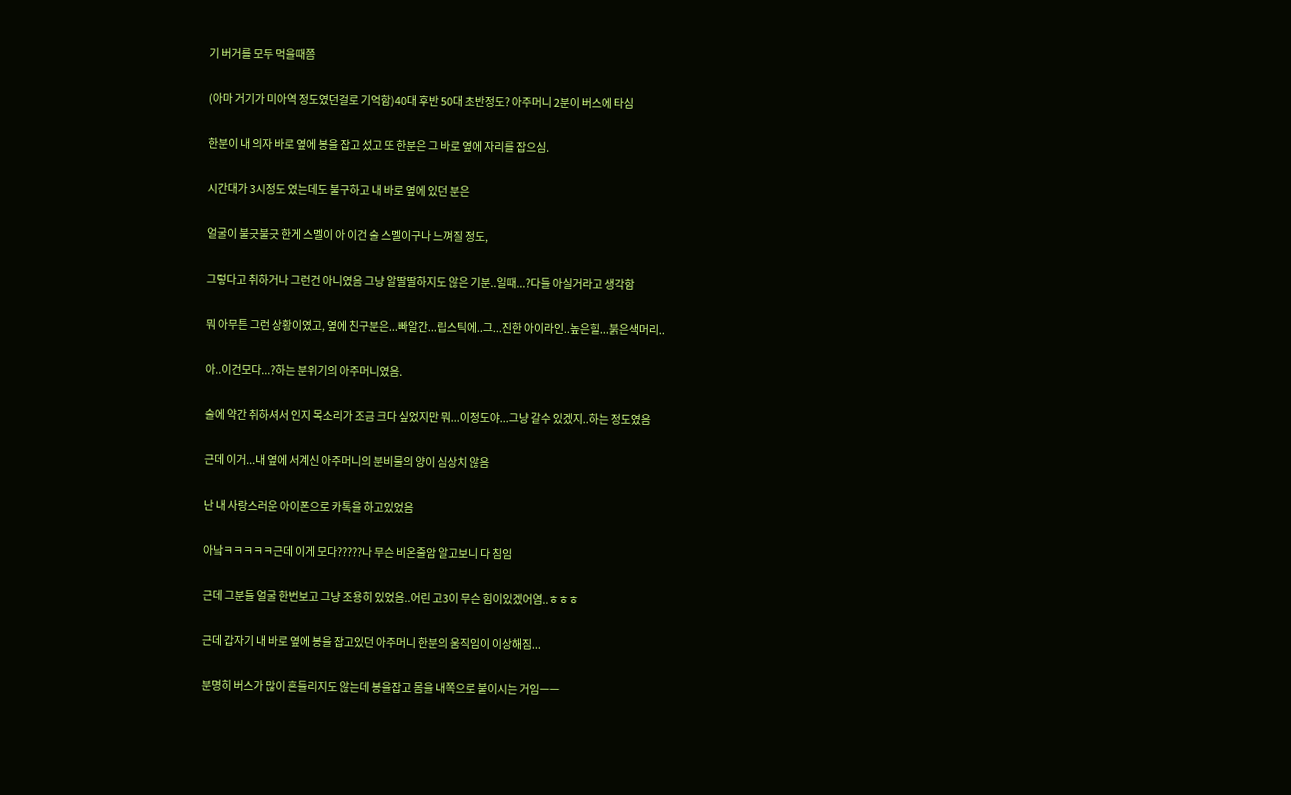기 버거를 모두 먹을때쯤

(아마 거기가 미아역 정도였던걸로 기억함)40대 후반 50대 초반정도? 아주머니 2분이 버스에 타심

한분이 내 의자 바로 옆에 봉을 잡고 섰고 또 한분은 그 바로 옆에 자리를 잡으심.

시간대가 3시정도 였는데도 불구하고 내 바로 옆에 있던 분은

얼굴이 불긋불긋 한게 스멜이 아 이건 술 스멜이구나 느껴질 정도,

그렇다고 취하거나 그런건 아니였음 그냥 알딸딸하지도 않은 기분..일때...?다들 아실거라고 생각함

뭐 아무튼 그런 상황이였고, 옆에 친구분은...빠알간...립스틱에..그...진한 아이라인..높은힐...붉은색머리..

아..이건모다...?하는 분위기의 아주머니였음.

술에 약간 취하셔서 인지 목소리가 조금 크다 싶었지만 뭐...이정도야...그냥 갈수 있겠지..하는 정도였음

근데 이거...내 옆에 서계신 아주머니의 분비물의 양이 심상치 않음

난 내 사랑스러운 아이폰으로 카톡을 하고있었음

아낰ㅋㅋㅋㅋㅋ근데 이게 모다?????나 무슨 비온줄암 알고보니 다 침임

근데 그분들 얼굴 한번보고 그냥 조용히 있었음..어린 고3이 무슨 힘이있겠어염..ㅎㅎㅎ

근데 갑자기 내 바로 옆에 봉을 잡고있던 아주머니 한분의 움직임이 이상해짐...

분명히 버스가 많이 흔들리지도 않는데 봉을잡고 몸을 내쪽으로 붙이시는 거임ㅡㅡ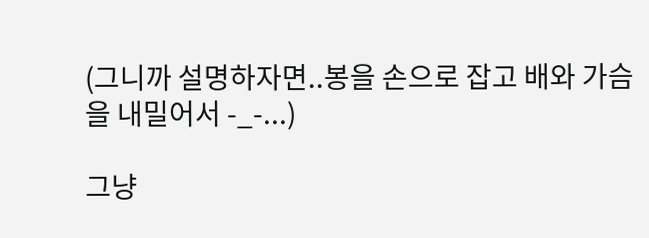(그니까 설명하자면..봉을 손으로 잡고 배와 가슴을 내밀어서 -_-...)

그냥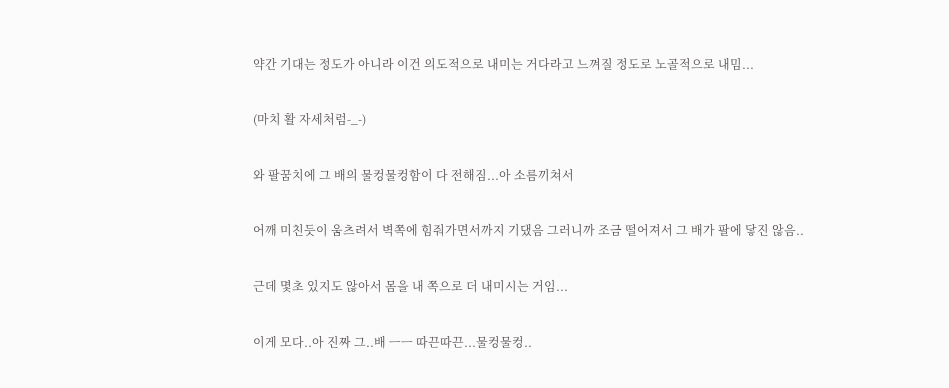약간 기대는 정도가 아니라 이건 의도적으로 내미는 거다라고 느껴질 정도로 노골적으로 내밈...

(마치 활 자세처럼-_-)

와 팔꿈치에 그 배의 물컹물컹함이 다 전해짐...아 소름끼쳐서

어깨 미친듯이 움츠려서 벽쪽에 힘줘가면서까지 기댔음 그러니까 조금 떨어져서 그 배가 팔에 닿진 않음..

근데 몇초 있지도 않아서 몸을 내 쪽으로 더 내미시는 거임...

이게 모다..아 진짜 그..배 ㅡㅡ 따끈따끈...물컹물컹..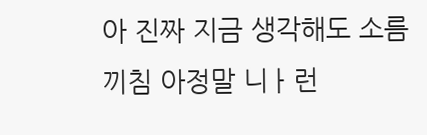아 진짜 지금 생각해도 소름끼침 아정말 니ㅏ런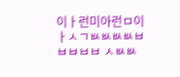이ㅏ런미아런ㅁ이ㅏㅅㄱㅄㅄㅄㅄㅂㅂㅂㅂㅂ ㅅㅄㅄ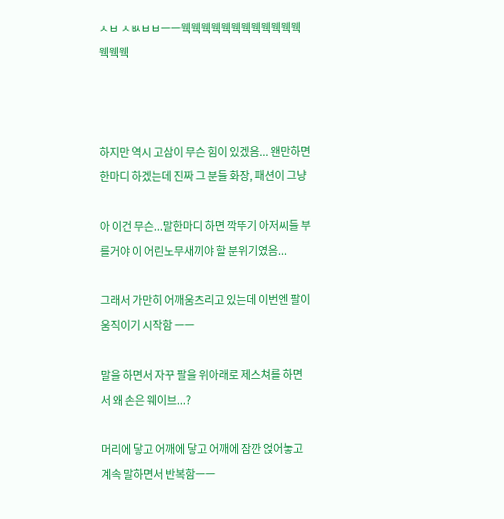ㅅㅂ ㅅㅄㅂㅂㅡㅡ웩웩웩웩웩웩웩웩웩웩웩웩웩웩웩



하지만 역시 고삼이 무슨 힘이 있겠음... 왠만하면 한마디 하겠는데 진짜 그 분들 화장, 패션이 그냥

아 이건 무슨...말한마디 하면 깍뚜기 아저씨들 부를거야 이 어린노무새끼야 할 분위기였음...

그래서 가만히 어깨움츠리고 있는데 이번엔 팔이 움직이기 시작함 ㅡㅡ

말을 하면서 자꾸 팔을 위아래로 제스쳐를 하면서 왜 손은 웨이브...?

머리에 닿고 어깨에 닿고 어깨에 잠깐 얹어놓고 계속 말하면서 반복함ㅡㅡ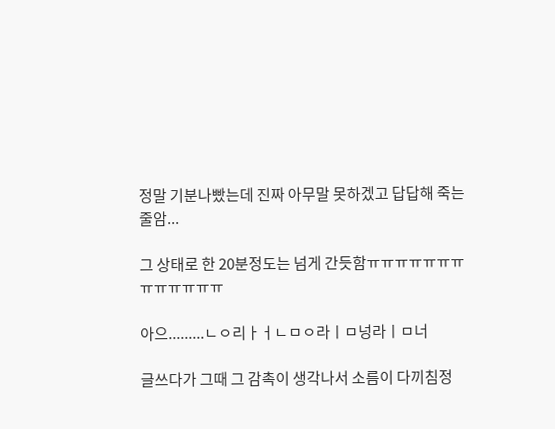정말 기분나빴는데 진짜 아무말 못하겠고 답답해 죽는 줄암...

그 상태로 한 20분정도는 넘게 간듯함ㅠㅠㅠㅠㅠㅠㅠㅠㅠㅠㅠㅠㅠ

아으.........ㄴㅇ리ㅏㅓㄴㅁㅇ라ㅣㅁ넝라ㅣㅁ너

글쓰다가 그때 그 감촉이 생각나서 소름이 다끼침정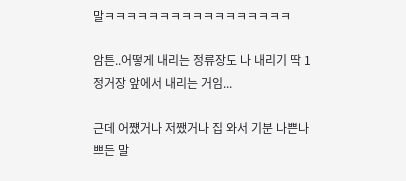말ㅋㅋㅋㅋㅋㅋㅋㅋㅋㅋㅋㅋㅋㅋㅋㅋㅋ

암튼..어떻게 내리는 정류장도 나 내리기 딱 1정거장 앞에서 내리는 거임...

근데 어쩄거나 저쨌거나 집 와서 기분 나쁜나쁘든 말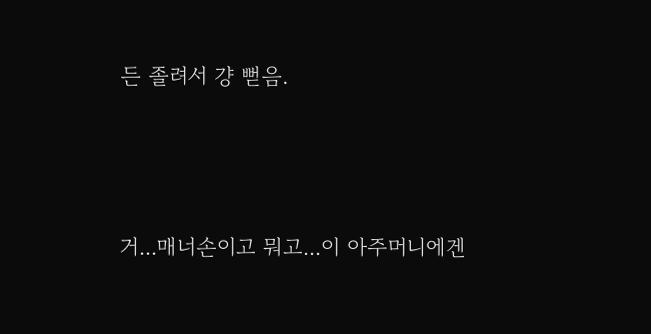든 졸려서 걍 뻗음.





거...매너손이고 뭐고...이 아주머니에겐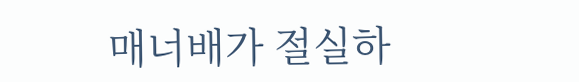매너배가 절실하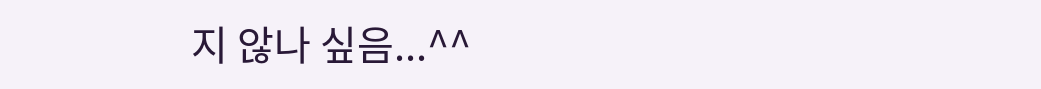지 않나 싶음...^^